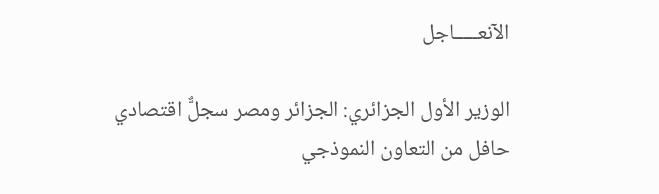الآنعـــــاجل

الوزير الأول الجزائري: الجزائر ومصر سجلٌّ اقتصادي حافل من التعاون النموذجي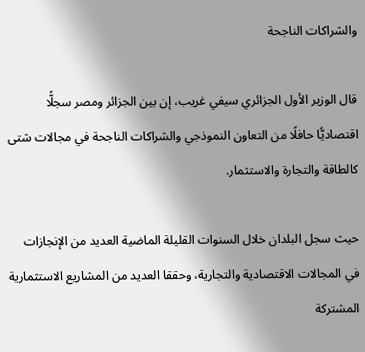والشراكات الناجحة

قال الوزير الأول الجزائري سيفي غريب، إن بين الجزائر ومصر سجلًّا اقتصاديًّا حافلًا من التعاون النموذجي والشراكات الناجحة في مجالات شتى كالطاقة والتجارة والاستثمار.

حيث سجل البلدان خلال السنوات القليلة الماضية العديد من الإنجازات في المجالات الاقتصادية والتجارية، وحققا العديد من المشاريع الاستثمارية المشتركة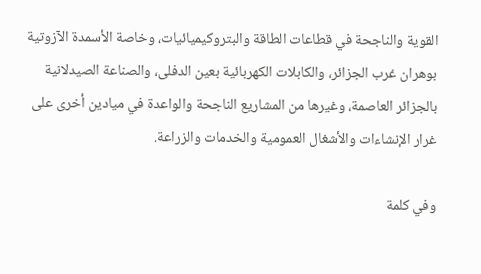القوية والناجحة في قطاعات الطاقة والبتروكيميائيات، وخاصة الأسمدة الآزوتية بوهران غرب الجزائر، والكابلات الكهربائية بعين الدفلى، والصناعة الصيدلانية بالجزائر العاصمة، وغيرها من المشاريع الناجحة والواعدة في ميادين أخرى على غرار الإنشاءات والأشغال العمومية والخدمات والزراعة.

وفي كلمة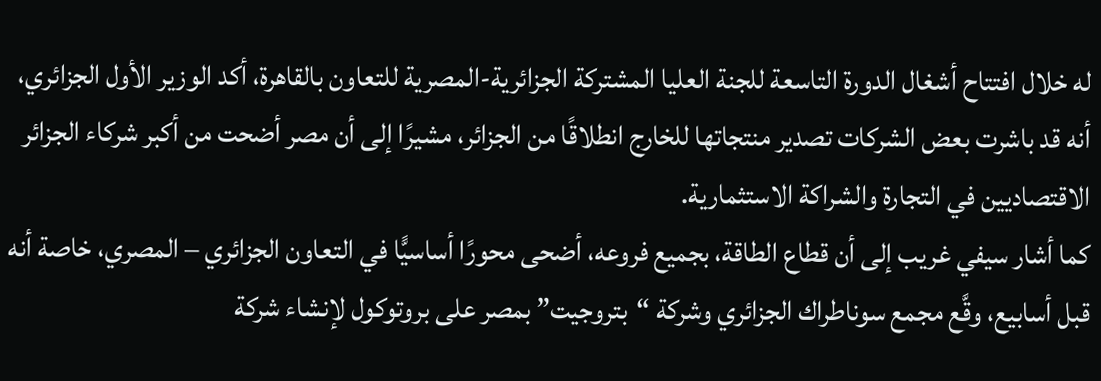له خلال افتتاح أشغال الدورة التاسعة للجنة العليا المشتركة الجزائرية-المصرية للتعاون بالقاهرة، أكد الوزير الأول الجزائري، أنه قد باشرت بعض الشركات تصدير منتجاتها للخارج انطلاقًا من الجزائر، مشيرًا إلى أن مصر أضحت من أكبر شركاء الجزائر الاقتصاديين في التجارة والشراكة الاستثمارية.
كما أشار سيفي غريب إلى أن قطاع الطاقة، بجميع فروعه، أضحى محورًا أساسيًّا في التعاون الجزائري – المصري، خاصة أنه قبل أسابيع، وقَّع مجمع سوناطراك الجزائري وشركة “بتروجيت” بمصر على بروتوكول لإنشاء شركة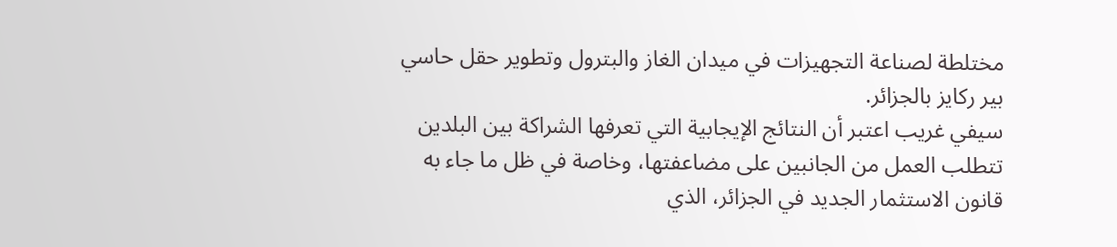مختلطة لصناعة التجهيزات في ميدان الغاز والبترول وتطوير حقل حاسي بير ركايز بالجزائر.
سيفي غريب اعتبر أن النتائج الإيجابية التي تعرفها الشراكة بين البلدين تتطلب العمل من الجانبين على مضاعفتها، وخاصة في ظل ما جاء به قانون الاستثمار الجديد في الجزائر، الذي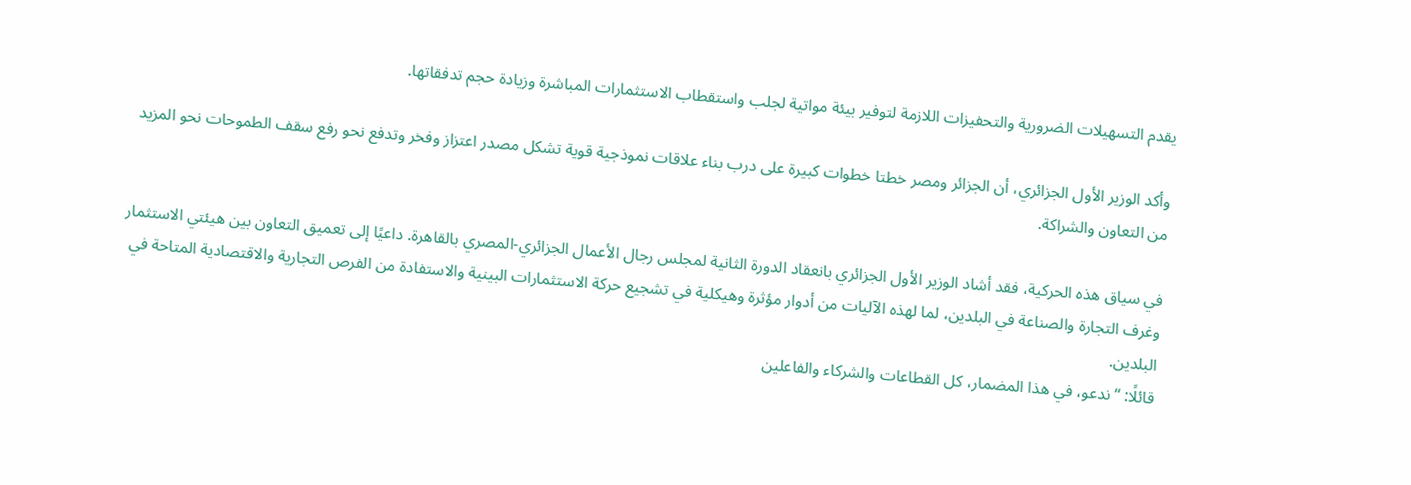يقدم التسهيلات الضرورية والتحفيزات اللازمة لتوفير بيئة مواتية لجلب واستقطاب الاستثمارات المباشرة وزيادة حجم تدفقاتها.

وأكد الوزير الأول الجزائري، أن الجزائر ومصر خطتا خطوات كبيرة على درب بناء علاقات نموذجية قوية تشكل مصدر اعتزاز وفخر وتدفع نحو رفع سقف الطموحات نحو المزيد من التعاون والشراكة.

في سياق هذه الحركية، فقد أشاد الوزير الأول الجزائري بانعقاد الدورة الثانية لمجلس رجال الأعمال الجزائري-المصري بالقاهرة. داعيًا إلى تعميق التعاون بين هيئتي الاستثمار وغرف التجارة والصناعة في البلدين، لما لهذه الآليات من أدوار مؤثرة وهيكلية في تشجيع حركة الاستثمارات البينية والاستفادة من الفرص التجارية والاقتصادية المتاحة في البلدين.
قائلًا: “ندعو، في هذا المضمار، كل القطاعات والشركاء والفاعلين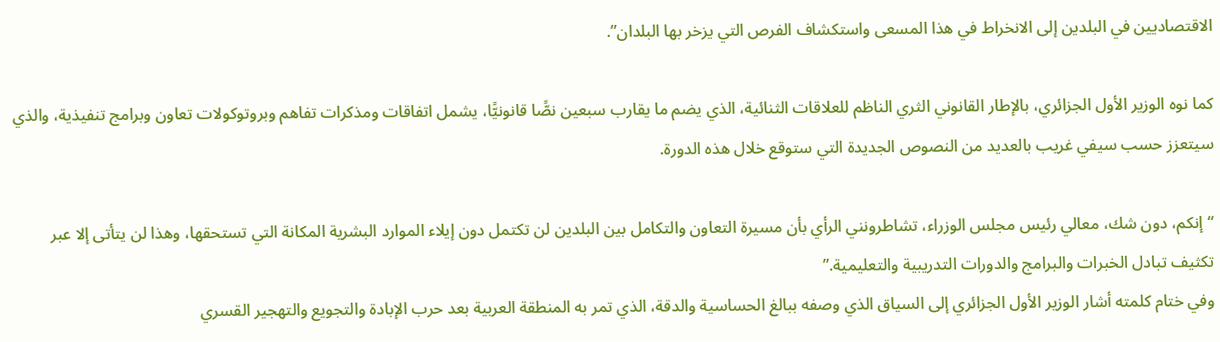الاقتصاديين في البلدين إلى الانخراط في هذا المسعى واستكشاف الفرص التي يزخر بها البلدان”.

كما نوه الوزير الأول الجزائري، بالإطار القانوني الثري الناظم للعلاقات الثنائية، الذي يضم ما يقارب سبعين نصًّا قانونيًّا، يشمل اتفاقات ومذكرات تفاهم وبروتوكولات تعاون وبرامج تنفيذية، والذي سيتعزز حسب سيفي غريب بالعديد من النصوص الجديدة التي ستوقع خلال هذه الدورة.

“إنكم، دون شك، معالي رئيس مجلس الوزراء، تشاطرونني الرأي بأن مسيرة التعاون والتكامل بين البلدين لن تكتمل دون إيلاء الموارد البشرية المكانة التي تستحقها، وهذا لن يتأتى إلا عبر تكثيف تبادل الخبرات والبرامج والدورات التدريبية والتعليمية.”
وفي ختام كلمته أشار الوزير الأول الجزائري إلى السياق الذي وصفه ببالغ الحساسية والدقة، الذي تمر به المنطقة العربية بعد حرب الإبادة والتجويع والتهجير القسري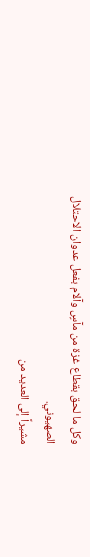وكل ما لحق بقطاع غزة من مآسٍ وآلام بفعل عدوان الاحتلال الصهيوني.
مشيراً إلى العديد من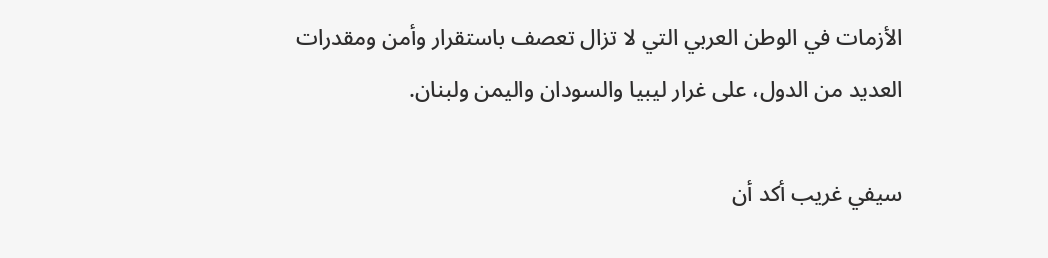الأزمات في الوطن العربي التي لا تزال تعصف باستقرار وأمن ومقدرات العديد من الدول، على غرار ليبيا والسودان واليمن ولبنان.

سيفي غريب أكد أن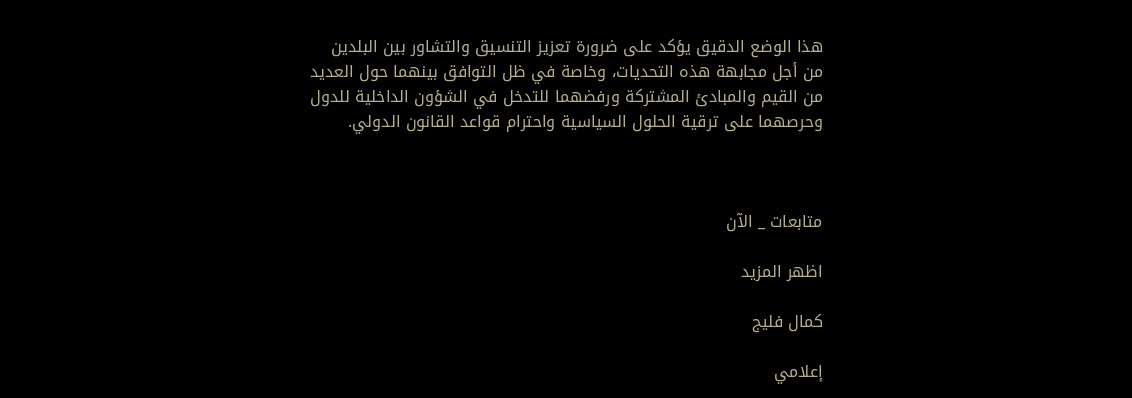هذا الوضع الدقيق يؤكد على ضرورة تعزيز التنسيق والتشاور بين البلدين من أجل مجابهة هذه التحديات، وخاصة في ظل التوافق بينهما حول العديد من القيم والمبادئ المشتركة ورفضهما للتدخل في الشؤون الداخلية للدول وحرصهما على ترقية الحلول السياسية واحترام قواعد القانون الدولي.



متابعات _ الآن

اظهر المزيد

كمال فليج

إعلامي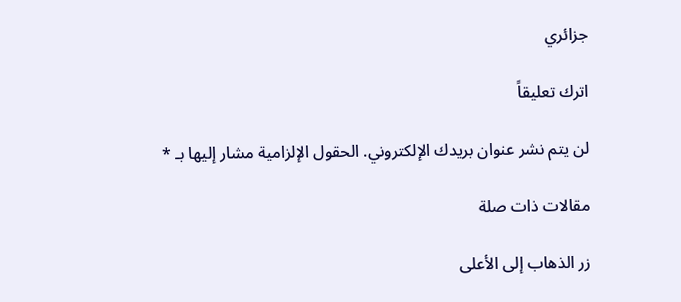جزائري

اترك تعليقاً

لن يتم نشر عنوان بريدك الإلكتروني. الحقول الإلزامية مشار إليها بـ *

مقالات ذات صلة

زر الذهاب إلى الأعلى